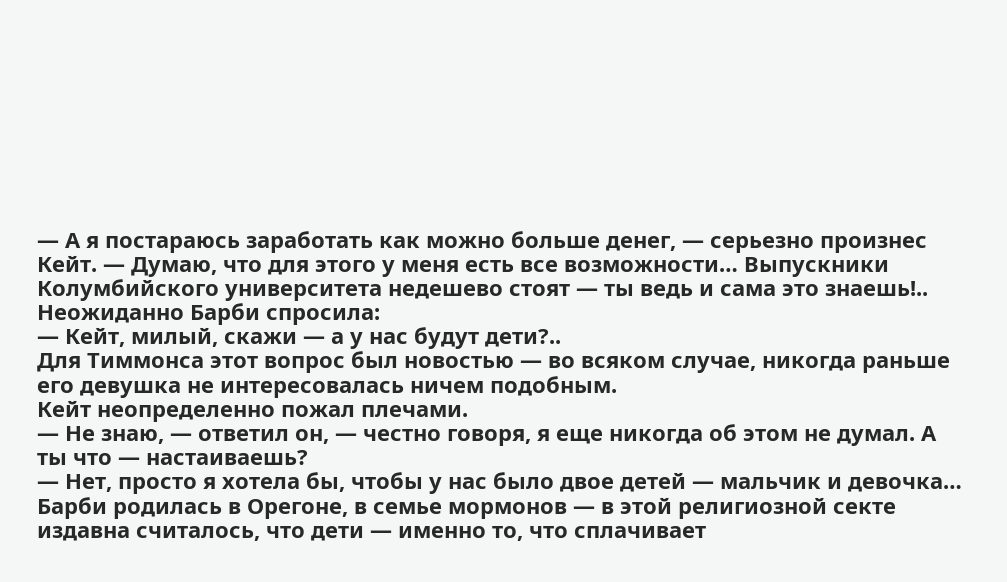— А я постараюсь заработать как можно больше денег, — серьезно произнес Кейт. — Думаю, что для этого у меня есть все возможности… Выпускники Колумбийского университета недешево стоят — ты ведь и сама это знаешь!..
Неожиданно Барби спросила:
— Кейт, милый, скажи — а у нас будут дети?..
Для Тиммонса этот вопрос был новостью — во всяком случае, никогда раньше его девушка не интересовалась ничем подобным.
Кейт неопределенно пожал плечами.
— Не знаю, — ответил он, — честно говоря, я еще никогда об этом не думал. А ты что — настаиваешь?
— Нет, просто я хотела бы, чтобы у нас было двое детей — мальчик и девочка…
Барби родилась в Орегоне, в семье мормонов — в этой религиозной секте издавна считалось, что дети — именно то, что сплачивает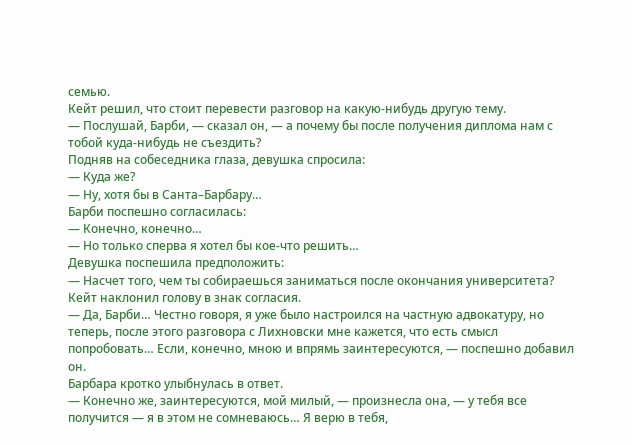семью.
Кейт решил, что стоит перевести разговор на какую‑нибудь другую тему.
— Послушай, Барби, — сказал он, — а почему бы после получения диплома нам с тобой куда‑нибудь не съездить?
Подняв на собеседника глаза, девушка спросила:
— Куда же?
— Ну, хотя бы в Санта–Барбару…
Барби поспешно согласилась:
— Конечно, конечно…
— Но только сперва я хотел бы кое‑что решить…
Девушка поспешила предположить:
— Насчет того, чем ты собираешься заниматься после окончания университета?
Кейт наклонил голову в знак согласия.
— Да, Барби… Честно говоря, я уже было настроился на частную адвокатуру, но теперь, после этого разговора с Лихновски мне кажется, что есть смысл попробовать… Если, конечно, мною и впрямь заинтересуются, — поспешно добавил он.
Барбара кротко улыбнулась в ответ.
— Конечно же, заинтересуются, мой милый, — произнесла она, — у тебя все получится — я в этом не сомневаюсь… Я верю в тебя,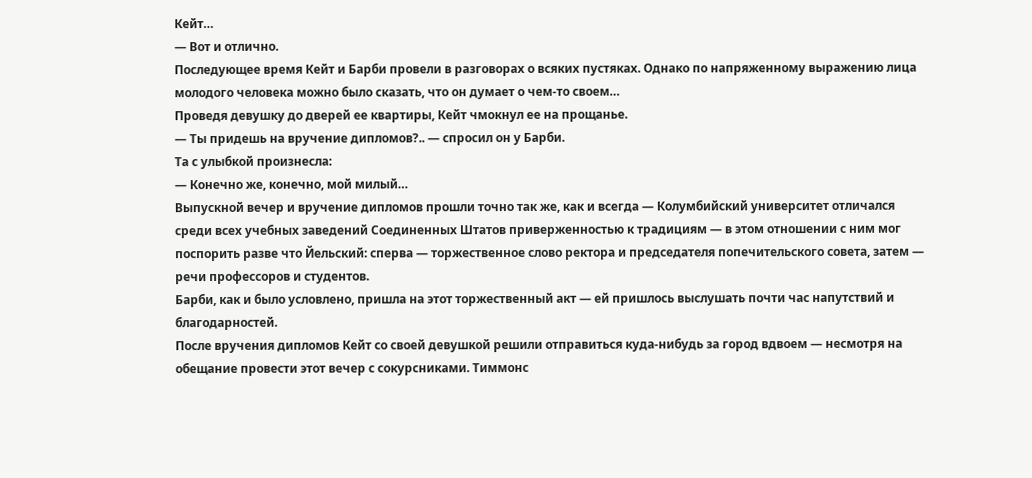Кейт…
— Вот и отлично.
Последующее время Кейт и Барби провели в разговорах о всяких пустяках. Однако по напряженному выражению лица молодого человека можно было сказать, что он думает о чем‑то своем…
Проведя девушку до дверей ее квартиры, Кейт чмокнул ее на прощанье.
— Ты придешь на вручение дипломов?.. — спросил он у Барби.
Та с улыбкой произнесла:
— Конечно же, конечно, мой милый…
Выпускной вечер и вручение дипломов прошли точно так же, как и всегда — Колумбийский университет отличался среди всех учебных заведений Соединенных Штатов приверженностью к традициям — в этом отношении с ним мог поспорить разве что Йельский: сперва — торжественное слово ректора и председателя попечительского совета, затем — речи профессоров и студентов.
Барби, как и было условлено, пришла на этот торжественный акт — ей пришлось выслушать почти час напутствий и благодарностей.
После вручения дипломов Кейт со своей девушкой решили отправиться куда‑нибудь за город вдвоем — несмотря на обещание провести этот вечер с сокурсниками. Тиммонс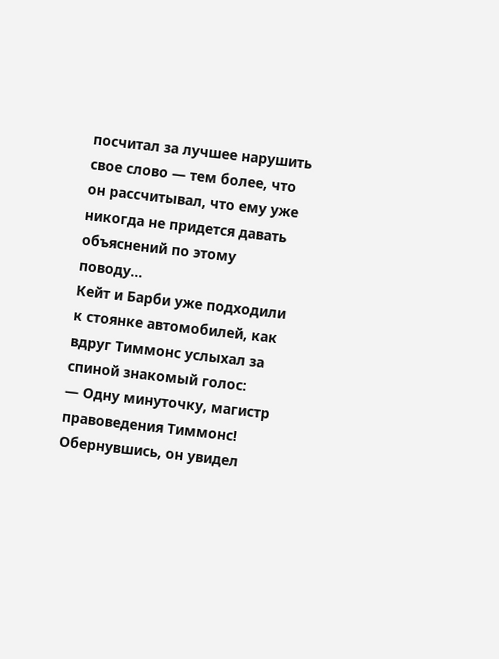посчитал за лучшее нарушить свое слово — тем более, что он рассчитывал, что ему уже никогда не придется давать объяснений по этому поводу…
Кейт и Барби уже подходили к стоянке автомобилей, как вдруг Тиммонс услыхал за спиной знакомый голос:
— Одну минуточку, магистр правоведения Тиммонс!
Обернувшись, он увидел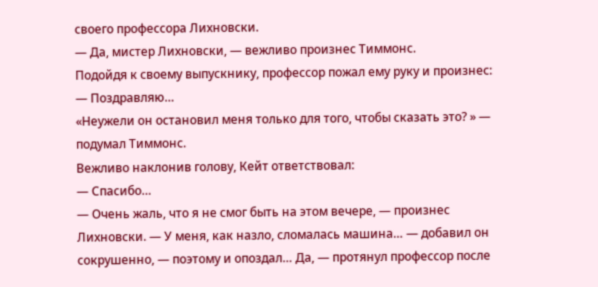своего профессора Лихновски.
— Да, мистер Лихновски, — вежливо произнес Тиммонс.
Подойдя к своему выпускнику, профессор пожал ему руку и произнес:
— Поздравляю…
«Неужели он остановил меня только для того, чтобы сказать это? » — подумал Тиммонс.
Вежливо наклонив голову, Кейт ответствовал:
— Спасибо…
— Очень жаль, что я не смог быть на этом вечере, — произнес Лихновски. — У меня, как назло, сломалась машина… — добавил он сокрушенно, — поэтому и опоздал… Да, — протянул профессор после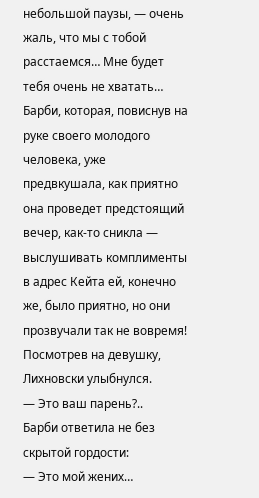небольшой паузы, — очень жаль, что мы с тобой расстаемся… Мне будет тебя очень не хватать…
Барби, которая, повиснув на руке своего молодого человека, уже предвкушала, как приятно она проведет предстоящий вечер, как‑то сникла — выслушивать комплименты в адрес Кейта ей, конечно же, было приятно, но они прозвучали так не вовремя!
Посмотрев на девушку, Лихновски улыбнулся.
— Это ваш парень?..
Барби ответила не без скрытой гордости:
— Это мой жених…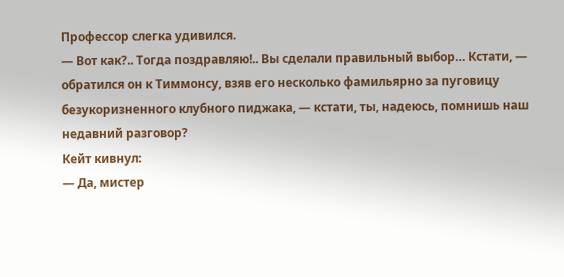Профессор слегка удивился.
— Вот как?.. Тогда поздравляю!.. Вы сделали правильный выбор… Кстати, — обратился он к Тиммонсу, взяв его несколько фамильярно за пуговицу безукоризненного клубного пиджака, — кстати, ты, надеюсь, помнишь наш недавний разговор?
Кейт кивнул:
— Да, мистер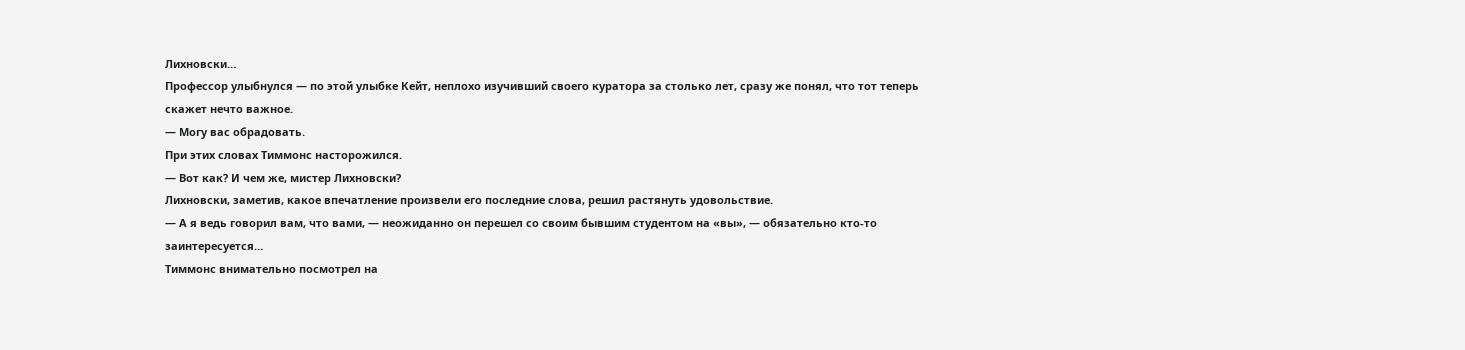Лихновски…
Профессор улыбнулся — по этой улыбке Кейт, неплохо изучивший своего куратора за столько лет, сразу же понял, что тот теперь скажет нечто важное.
— Могу вас обрадовать.
При этих словах Тиммонс насторожился.
— Вот как? И чем же, мистер Лихновски?
Лихновски, заметив, какое впечатление произвели его последние слова, решил растянуть удовольствие.
— А я ведь говорил вам, что вами, — неожиданно он перешел со своим бывшим студентом на «вы», — обязательно кто‑то заинтересуется…
Тиммонс внимательно посмотрел на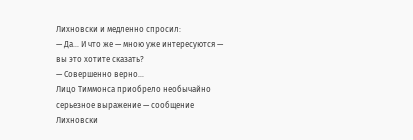Лихновски и медленно спросил:
— Да… И что же — мною уже интересуются — вы это хотите сказать?
— Совершенно верно…
Лицо Тиммонса приобрело необычайно серьезное выражение — сообщение Лихновски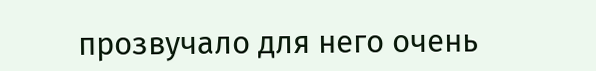прозвучало для него очень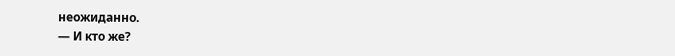неожиданно.
— И кто же?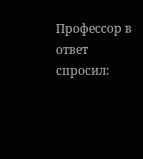Профессор в ответ спросил: